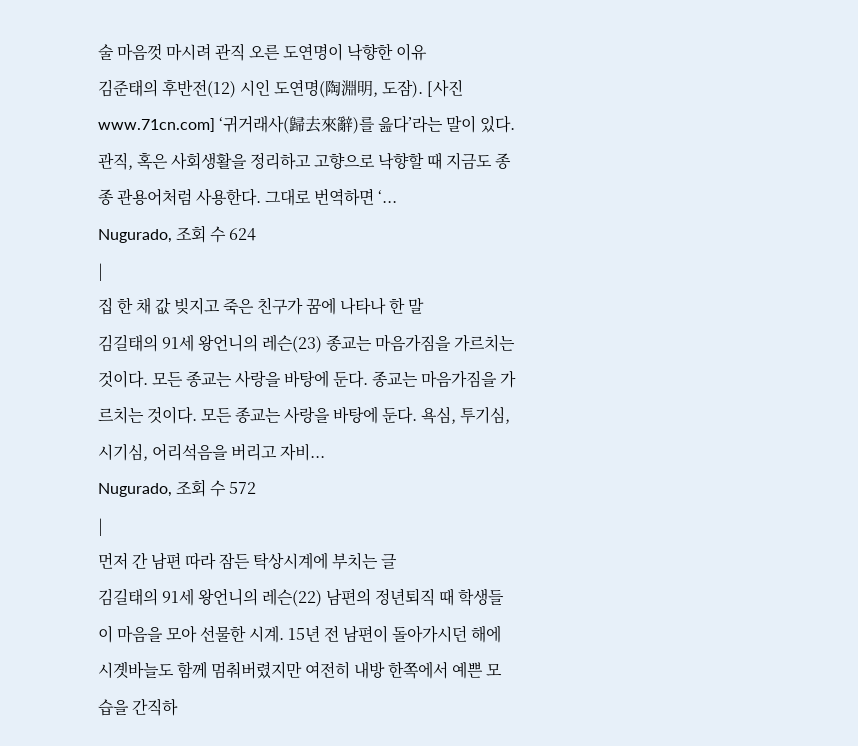술 마음껏 마시려 관직 오른 도연명이 낙향한 이유
김준태의 후반전(12) 시인 도연명(陶淵明, 도잠). [사진 www.71cn.com] ‘귀거래사(歸去來辭)를 읊다’라는 말이 있다. 관직, 혹은 사회생활을 정리하고 고향으로 낙향할 때 지금도 종종 관용어처럼 사용한다. 그대로 번역하면 ‘...
Nugurado, 조회 수 624
|
집 한 채 값 빚지고 죽은 친구가 꿈에 나타나 한 말
김길태의 91세 왕언니의 레슨(23) 종교는 마음가짐을 가르치는 것이다. 모든 종교는 사랑을 바탕에 둔다. 종교는 마음가짐을 가르치는 것이다. 모든 종교는 사랑을 바탕에 둔다. 욕심, 투기심, 시기심, 어리석음을 버리고 자비...
Nugurado, 조회 수 572
|
먼저 간 남편 따라 잠든 탁상시계에 부치는 글
김길태의 91세 왕언니의 레슨(22) 남편의 정년퇴직 때 학생들이 마음을 모아 선물한 시계. 15년 전 남편이 돌아가시던 해에 시곗바늘도 함께 멈춰버렸지만 여전히 내방 한쪽에서 예쁜 모습을 간직하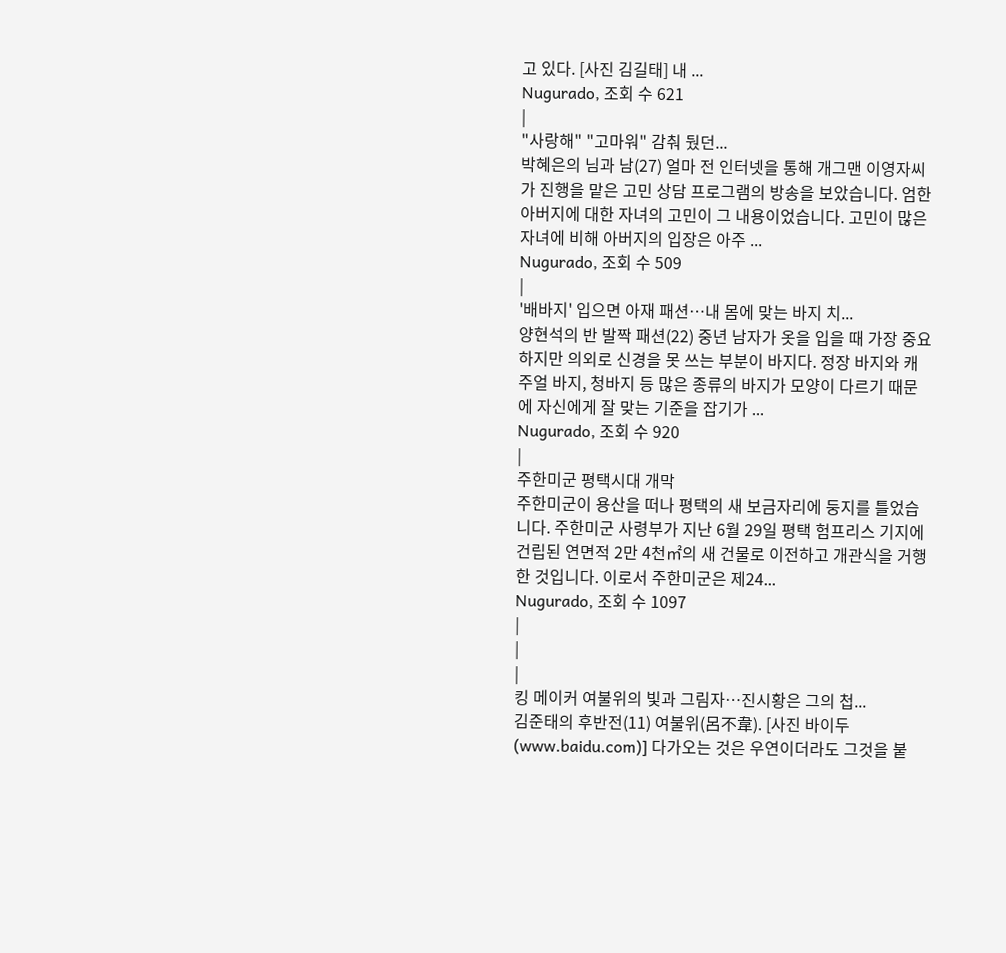고 있다. [사진 김길태] 내 ...
Nugurado, 조회 수 621
|
"사랑해" "고마워" 감춰 뒀던...
박혜은의 님과 남(27) 얼마 전 인터넷을 통해 개그맨 이영자씨가 진행을 맡은 고민 상담 프로그램의 방송을 보았습니다. 엄한 아버지에 대한 자녀의 고민이 그 내용이었습니다. 고민이 많은 자녀에 비해 아버지의 입장은 아주 ...
Nugurado, 조회 수 509
|
'배바지' 입으면 아재 패션…내 몸에 맞는 바지 치...
양현석의 반 발짝 패션(22) 중년 남자가 옷을 입을 때 가장 중요하지만 의외로 신경을 못 쓰는 부분이 바지다. 정장 바지와 캐주얼 바지, 청바지 등 많은 종류의 바지가 모양이 다르기 때문에 자신에게 잘 맞는 기준을 잡기가 ...
Nugurado, 조회 수 920
|
주한미군 평택시대 개막
주한미군이 용산을 떠나 평택의 새 보금자리에 둥지를 틀었습니다. 주한미군 사령부가 지난 6월 29일 평택 험프리스 기지에 건립된 연면적 2만 4천㎡의 새 건물로 이전하고 개관식을 거행한 것입니다. 이로서 주한미군은 제24...
Nugurado, 조회 수 1097
|
|
|
킹 메이커 여불위의 빛과 그림자…진시황은 그의 첩...
김준태의 후반전(11) 여불위(呂不韋). [사진 바이두(www.baidu.com)] 다가오는 것은 우연이더라도 그것을 붙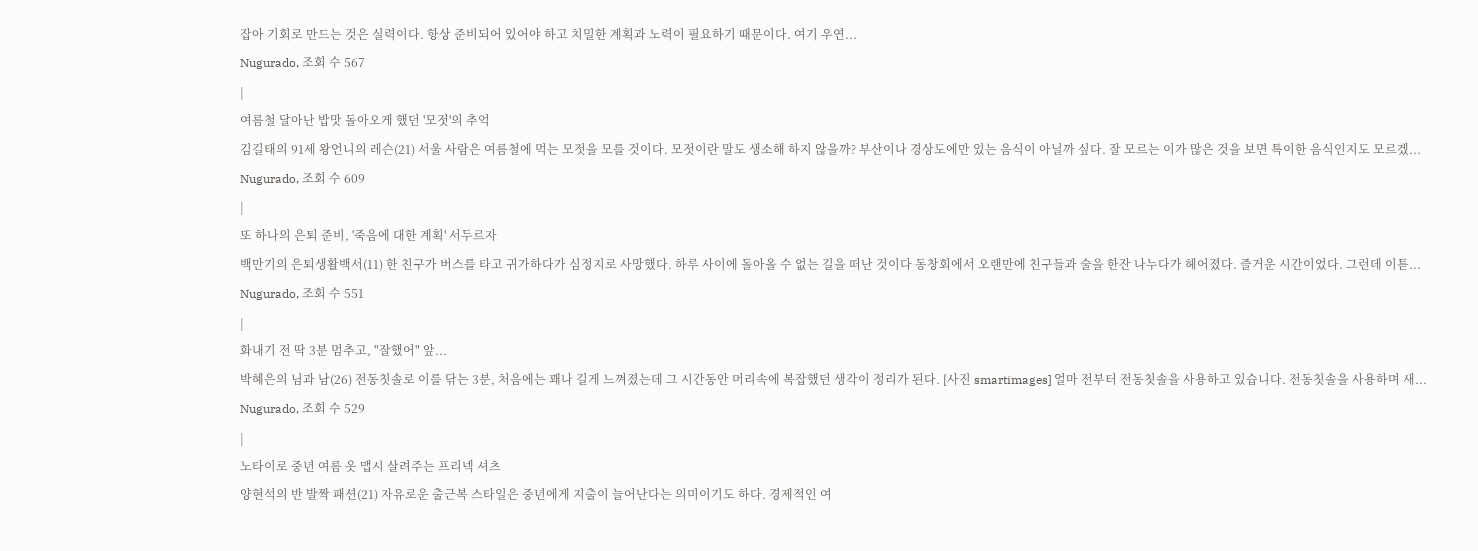잡아 기회로 만드는 것은 실력이다. 항상 준비되어 있어야 하고 치밀한 계획과 노력이 필요하기 때문이다. 여기 우연...
Nugurado, 조회 수 567
|
여름철 달아난 밥맛 돌아오게 했던 '모젓'의 추억
김길태의 91세 왕언니의 레슨(21) 서울 사람은 여름철에 먹는 모젓을 모를 것이다. 모젓이란 말도 생소해 하지 않을까? 부산이나 경상도에만 있는 음식이 아닐까 싶다. 잘 모르는 이가 많은 것을 보면 특이한 음식인지도 모르겠...
Nugurado, 조회 수 609
|
또 하나의 은퇴 준비, '죽음에 대한 계획' 서두르자
백만기의 은퇴생활백서(11) 한 친구가 버스를 타고 귀가하다가 심정지로 사망했다. 하루 사이에 돌아올 수 없는 길을 떠난 것이다 동창회에서 오랜만에 친구들과 술을 한잔 나누다가 헤어졌다. 즐거운 시간이었다. 그런데 이튿...
Nugurado, 조회 수 551
|
화내기 전 딱 3분 멈추고, "잘했어" 앞...
박혜은의 님과 남(26) 전동칫솔로 이를 닦는 3분, 처음에는 꽤나 길게 느껴졌는데 그 시간동안 머리속에 복잡했던 생각이 정리가 된다. [사진 smartimages] 얼마 전부터 전동칫솔을 사용하고 있습니다. 전동칫솔을 사용하며 새...
Nugurado, 조회 수 529
|
노타이로 중년 여름 옷 맵시 살려주는 프리넥 셔츠
양현석의 반 발짝 패션(21) 자유로운 출근복 스타일은 중년에게 지출이 늘어난다는 의미이기도 하다. 경제적인 여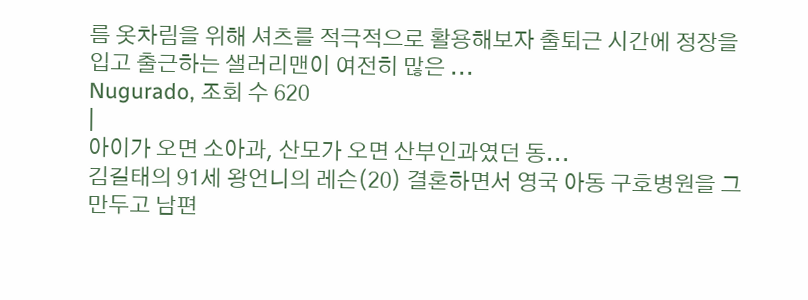름 옷차림을 위해 셔츠를 적극적으로 활용해보자 출퇴근 시간에 정장을 입고 출근하는 샐러리맨이 여전히 많은 ...
Nugurado, 조회 수 620
|
아이가 오면 소아과, 산모가 오면 산부인과였던 동...
김길태의 91세 왕언니의 레슨(20) 결혼하면서 영국 아동 구호병원을 그만두고 남편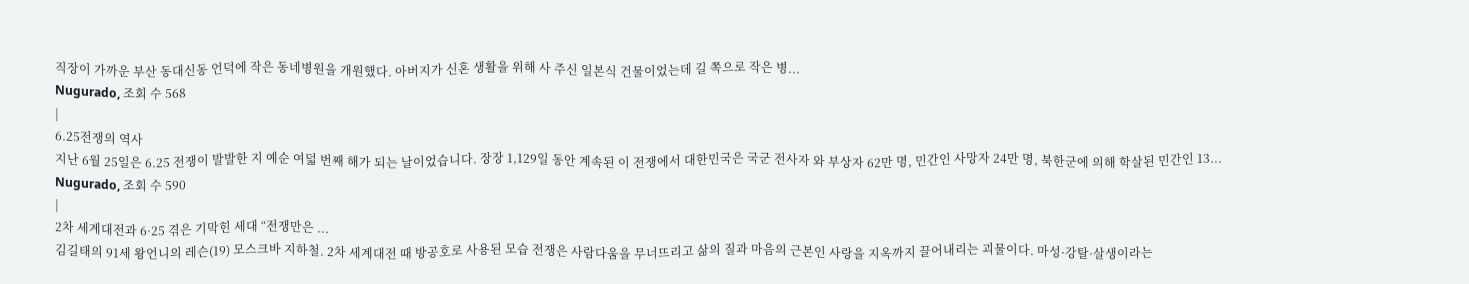직장이 가까운 부산 동대신동 언덕에 작은 동네병원을 개원했다. 아버지가 신혼 생활을 위해 사 주신 일본식 건물이었는데 길 쪽으로 작은 병...
Nugurado, 조회 수 568
|
6.25전쟁의 역사
지난 6월 25일은 6.25 전쟁이 발발한 지 예순 여덟 번째 해가 되는 날이었습니다. 장장 1,129일 동안 계속된 이 전쟁에서 대한민국은 국군 전사자 와 부상자 62만 명, 민간인 사망자 24만 명, 북한군에 의해 학살된 민간인 13...
Nugurado, 조회 수 590
|
2차 세계대전과 6·25 겪은 기막힌 세대 “전쟁만은 ...
김길태의 91세 왕언니의 레슨(19) 모스크바 지하철. 2차 세계대전 때 방공호로 사용된 모습 전쟁은 사람다움을 무너뜨리고 삶의 질과 마음의 근본인 사랑을 지옥까지 끌어내리는 괴물이다. 마성·강탈·살생이라는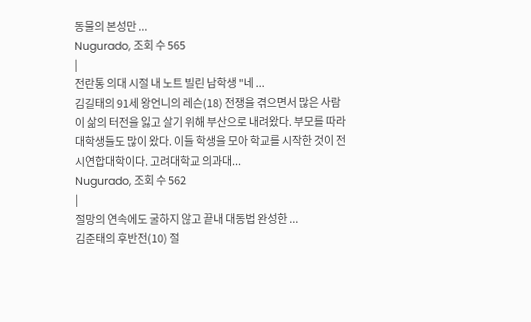동물의 본성만 ...
Nugurado, 조회 수 565
|
전란통 의대 시절 내 노트 빌린 남학생 "네 ...
김길태의 91세 왕언니의 레슨(18) 전쟁을 겪으면서 많은 사람이 삶의 터전을 잃고 살기 위해 부산으로 내려왔다. 부모를 따라 대학생들도 많이 왔다. 이들 학생을 모아 학교를 시작한 것이 전시연합대학이다. 고려대학교 의과대...
Nugurado, 조회 수 562
|
절망의 연속에도 굴하지 않고 끝내 대동법 완성한 ...
김준태의 후반전(10) 절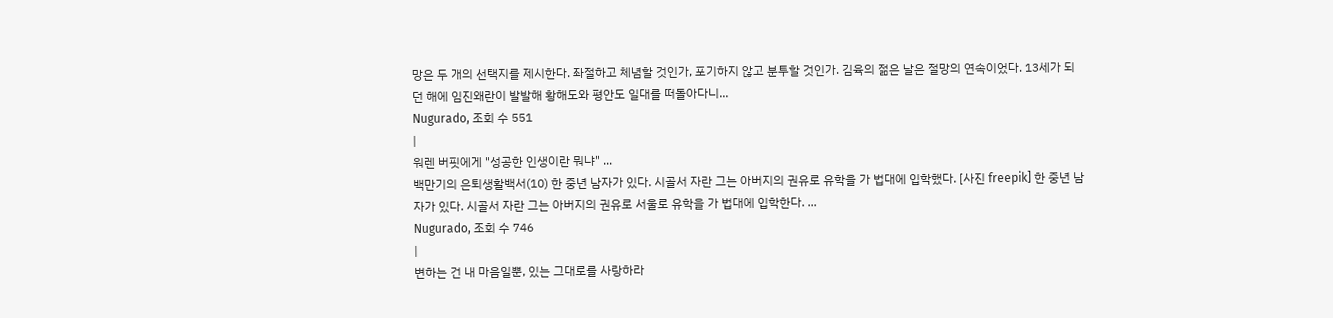망은 두 개의 선택지를 제시한다. 좌절하고 체념할 것인가, 포기하지 않고 분투할 것인가. 김육의 젊은 날은 절망의 연속이었다. 13세가 되던 해에 임진왜란이 발발해 황해도와 평안도 일대를 떠돌아다니...
Nugurado, 조회 수 551
|
워렌 버핏에게 "성공한 인생이란 뭐냐" ...
백만기의 은퇴생활백서(10) 한 중년 남자가 있다. 시골서 자란 그는 아버지의 권유로 유학을 가 법대에 입학했다. [사진 freepik] 한 중년 남자가 있다. 시골서 자란 그는 아버지의 권유로 서울로 유학을 가 법대에 입학한다. ...
Nugurado, 조회 수 746
|
변하는 건 내 마음일뿐, 있는 그대로를 사랑하라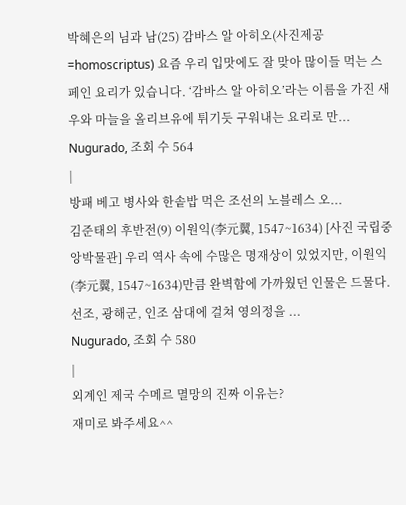박혜은의 님과 남(25) 감바스 알 아히오(사진제공 =homoscriptus) 요즘 우리 입맛에도 잘 맞아 많이들 먹는 스페인 요리가 있습니다. ‘감바스 알 아히오’라는 이름을 가진 새우와 마늘을 올리브유에 튀기듯 구워내는 요리로 만...
Nugurado, 조회 수 564
|
방패 베고 병사와 한솥밥 먹은 조선의 노블레스 오...
김준태의 후반전(9) 이원익(李元翼, 1547~1634) [사진 국립중앙박물관] 우리 역사 속에 수많은 명재상이 있었지만, 이원익(李元翼, 1547~1634)만큼 완벽함에 가까웠던 인물은 드물다. 선조, 광해군, 인조 삼대에 걸쳐 영의정을 ...
Nugurado, 조회 수 580
|
외계인 제국 수메르 멸망의 진짜 이유는?
재미로 봐주세요^^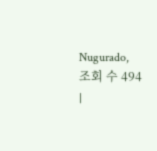Nugurado, 조회 수 494
|